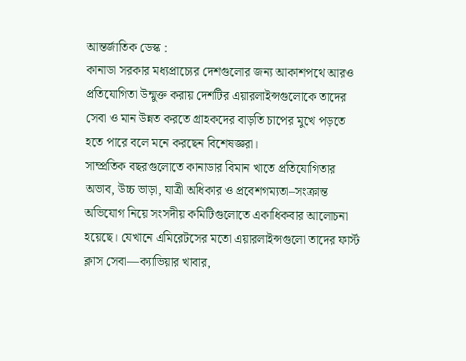আন্তর্জাতিক ডেস্ক :
কানাডা সরকার মধ্যপ্রাচ্যের দেশগুলোর জন্য আকাশপথে আরও প্রতিযোগিতা উন্মুক্ত করায় দেশটির এয়ারলাইন্সগুলোকে তাদের সেবা ও মান উন্নত করতে গ্রাহকদের বাড়তি চাপের মুখে পড়তে হতে পারে বলে মনে করছেন বিশেষজ্ঞরা।
সাম্প্রতিক বছরগুলোতে কানাডার বিমান খাতে প্রতিযোগিতার অভাব, উচ্চ ভাড়া, যাত্রী অধিকার ও প্রবেশগম্যতা–সংক্রান্ত অভিযোগ নিয়ে সংসদীয় কমিটিগুলোতে একাধিকবার আলোচনা হয়েছে। যেখানে এমিরেটসের মতো এয়ারলাইন্সগুলো তাদের ফার্স্ট ক্লাস সেবা—ক্যাভিয়ার খাবার,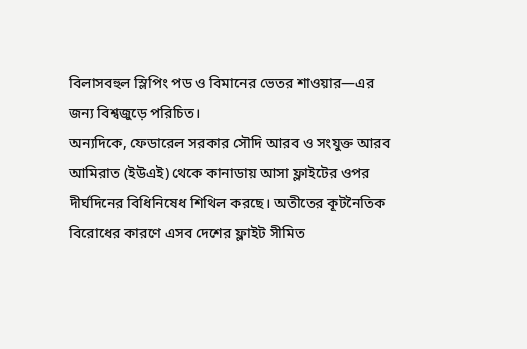বিলাসবহুল স্লিপিং পড ও বিমানের ভেতর শাওয়ার—এর জন্য বিশ্বজুড়ে পরিচিত।
অন্যদিকে, ফেডারেল সরকার সৌদি আরব ও সংযুক্ত আরব আমিরাত (ইউএই) থেকে কানাডায় আসা ফ্লাইটের ওপর দীর্ঘদিনের বিধিনিষেধ শিথিল করছে। অতীতের কূটনৈতিক বিরোধের কারণে এসব দেশের ফ্লাইট সীমিত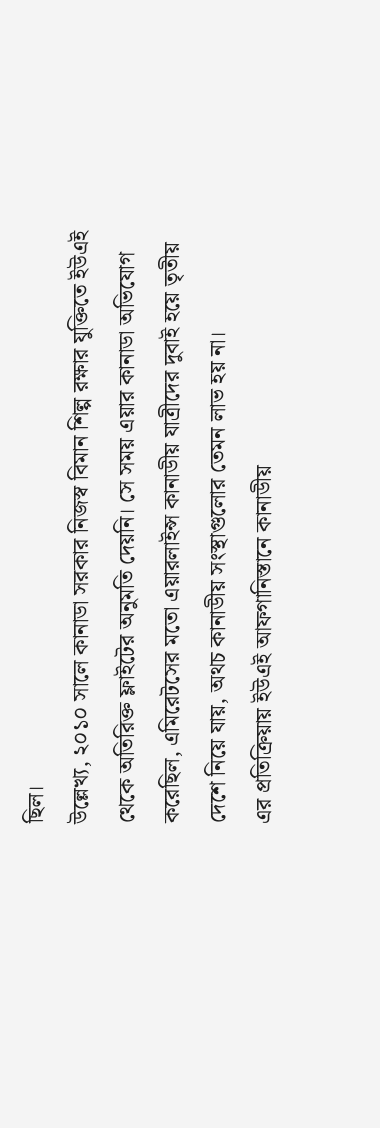ছিল।
উল্লেখ্য, ২০১০ সালে কানাডা সরকার নিজস্ব বিমান শিল্প রক্ষার যুক্তিতে ইউএই থেকে অতিরিক্ত ফ্লাইটের অনুমতি দেয়নি। সে সময় এয়ার কানাডা অভিযোগ করেছিল, এমিরেটসের মতো এয়ারলাইন্স কানাডীয় যাত্রীদের দুবাই হয়ে তৃতীয় দেশে নিয়ে যায়, অথচ কানাডীয় সংস্থাগুলোর তেমন লাভ হয় না।
এর প্রতিক্রিয়ায় ইউএই আফগানিস্তানে কানাডীয়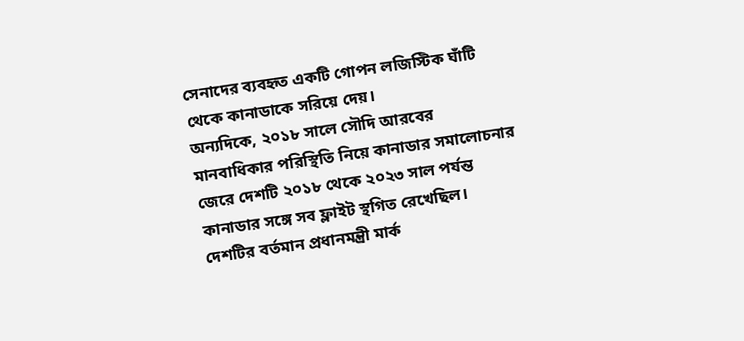সেনাদের ব্যবহৃত একটি গোপন লজিস্টিক ঘাঁটি থেকে কানাডাকে সরিয়ে দেয়।
অন্যদিকে, ২০১৮ সালে সৌদি আরবের মানবাধিকার পরিস্থিতি নিয়ে কানাডার সমালোচনার জেরে দেশটি ২০১৮ থেকে ২০২৩ সাল পর্যন্ত কানাডার সঙ্গে সব ফ্লাইট স্থগিত রেখেছিল।
দেশটির বর্তমান প্রধানমন্ত্রী মার্ক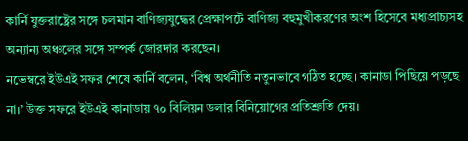কার্নি যুক্তরাষ্ট্রের সঙ্গে চলমান বাণিজ্যযুদ্ধের প্রেক্ষাপটে বাণিজ্য বহুমুখীকরণের অংশ হিসেবে মধ্যপ্রাচ্যসহ অন্যান্য অঞ্চলের সঙ্গে সম্পর্ক জোরদার করছেন।
নভেম্বরে ইউএই সফর শেষে কার্নি বলেন, ‘বিশ্ব অর্থনীতি নতুনভাবে গঠিত হচ্ছে। কানাডা পিছিয়ে পড়ছে না।’ উক্ত সফরে ইউএই কানাডায় ৭০ বিলিয়ন ডলার বিনিয়োগের প্রতিশ্রুতি দেয়।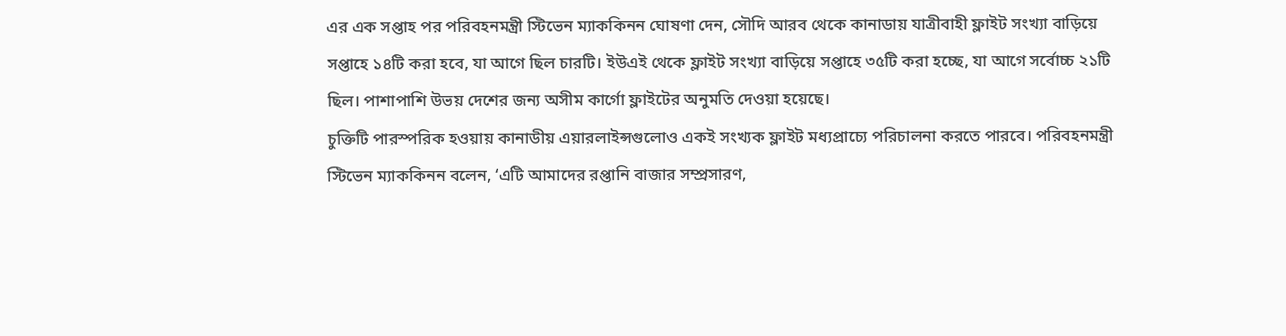এর এক সপ্তাহ পর পরিবহনমন্ত্রী স্টিভেন ম্যাককিনন ঘোষণা দেন, সৌদি আরব থেকে কানাডায় যাত্রীবাহী ফ্লাইট সংখ্যা বাড়িয়ে সপ্তাহে ১৪টি করা হবে, যা আগে ছিল চারটি। ইউএই থেকে ফ্লাইট সংখ্যা বাড়িয়ে সপ্তাহে ৩৫টি করা হচ্ছে, যা আগে সর্বোচ্চ ২১টি ছিল। পাশাপাশি উভয় দেশের জন্য অসীম কার্গো ফ্লাইটের অনুমতি দেওয়া হয়েছে।
চুক্তিটি পারস্পরিক হওয়ায় কানাডীয় এয়ারলাইন্সগুলোও একই সংখ্যক ফ্লাইট মধ্যপ্রাচ্যে পরিচালনা করতে পারবে। পরিবহনমন্ত্রী স্টিভেন ম্যাককিনন বলেন, ‘এটি আমাদের রপ্তানি বাজার সম্প্রসারণ,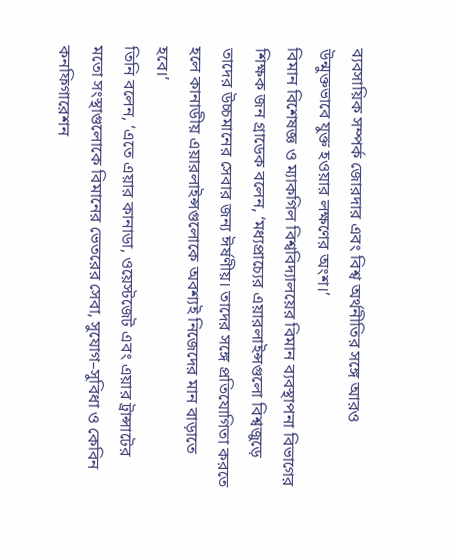ব্যবসায়িক সম্পর্ক জোরদার এবং বিশ্ব অর্থনীতির সঙ্গে আরও উন্মুক্তভাবে যুক্ত হওয়ার লক্ষণের অংশ।’
বিমান বিশেষজ্ঞ ও ম্যাকগিল বিশ্ববিদ্যালয়ের বিমান ব্যবস্থাপনা বিভাগের শিক্ষক জন গ্রাডেক বলেন, ‘মধ্যপ্রাচ্যের এয়ারলাইন্সগুলো বিশ্বজুড়ে তাদের উচ্চমানের সেবার জন্য ঈর্ষণীয়। তাদের সঙ্গে প্রতিযোগিতা করতে হলে কানাডীয় এয়ারলাইন্সগুলোকে অবশ্যই নিজেদের মান বাড়াতে হবে।’
তিনি বলেন, ‘এতে এয়ার কানাডা, ওয়েস্টজেট এবং এয়ার ট্রান্সাটের মতো সংস্থাগুলোকে বিমানের ভেতরের সেবা, সুযোগ–সুবিধা ও কেবিন কনফিগারেশন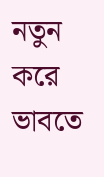নতুন করে ভাবতে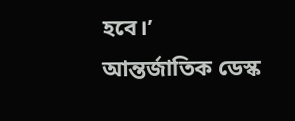হবে।’
আন্তর্জাতিক ডেস্ক